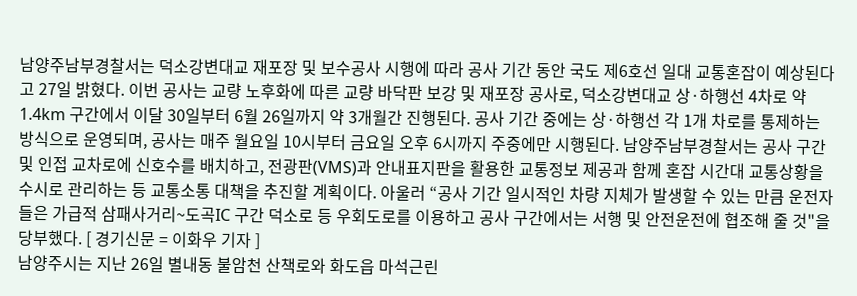남양주남부경찰서는 덕소강변대교 재포장 및 보수공사 시행에 따라 공사 기간 동안 국도 제6호선 일대 교통혼잡이 예상된다고 27일 밝혔다. 이번 공사는 교량 노후화에 따른 교량 바닥판 보강 및 재포장 공사로, 덕소강변대교 상·하행선 4차로 약 1.4km 구간에서 이달 30일부터 6월 26일까지 약 3개월간 진행된다. 공사 기간 중에는 상·하행선 각 1개 차로를 통제하는 방식으로 운영되며, 공사는 매주 월요일 10시부터 금요일 오후 6시까지 주중에만 시행된다. 남양주남부경찰서는 공사 구간 및 인접 교차로에 신호수를 배치하고, 전광판(VMS)과 안내표지판을 활용한 교통정보 제공과 함께 혼잡 시간대 교통상황을 수시로 관리하는 등 교통소통 대책을 추진할 계획이다. 아울러 “공사 기간 일시적인 차량 지체가 발생할 수 있는 만큼 운전자들은 가급적 삼패사거리~도곡IC 구간 덕소로 등 우회도로를 이용하고 공사 구간에서는 서행 및 안전운전에 협조해 줄 것"을 당부했다. [ 경기신문 = 이화우 기자 ]
남양주시는 지난 26일 별내동 불암천 산책로와 화도읍 마석근린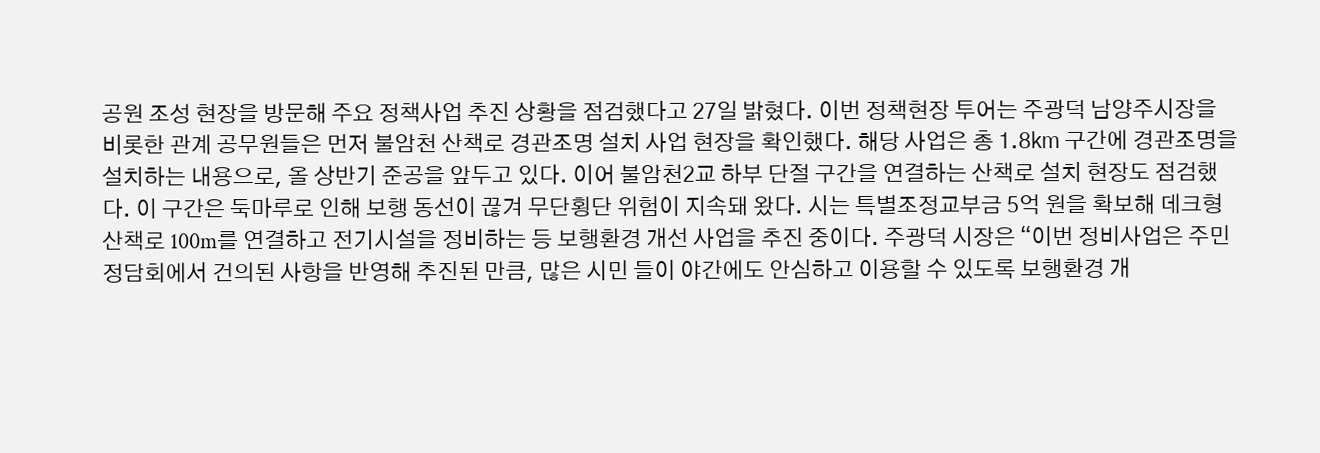공원 조성 현장을 방문해 주요 정책사업 추진 상황을 점검했다고 27일 밝혔다. 이번 정책현장 투어는 주광덕 남양주시장을 비롯한 관계 공무원들은 먼저 불암천 산책로 경관조명 설치 사업 현장을 확인했다. 해당 사업은 총 1.8㎞ 구간에 경관조명을 설치하는 내용으로, 올 상반기 준공을 앞두고 있다. 이어 불암천2교 하부 단절 구간을 연결하는 산책로 설치 현장도 점검했다. 이 구간은 둑마루로 인해 보행 동선이 끊겨 무단횡단 위험이 지속돼 왔다. 시는 특별조정교부금 5억 원을 확보해 데크형 산책로 100m를 연결하고 전기시설을 정비하는 등 보행환경 개선 사업을 추진 중이다. 주광덕 시장은 “이번 정비사업은 주민정담회에서 건의된 사항을 반영해 추진된 만큼, 많은 시민 들이 야간에도 안심하고 이용할 수 있도록 보행환경 개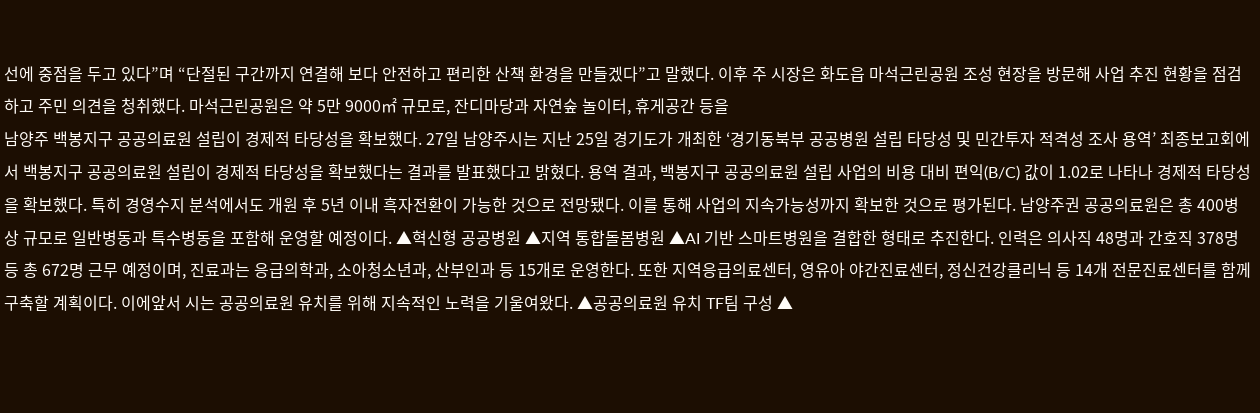선에 중점을 두고 있다”며 “단절된 구간까지 연결해 보다 안전하고 편리한 산책 환경을 만들겠다”고 말했다. 이후 주 시장은 화도읍 마석근린공원 조성 현장을 방문해 사업 추진 현황을 점검하고 주민 의견을 청취했다. 마석근린공원은 약 5만 9000㎡ 규모로, 잔디마당과 자연숲 놀이터, 휴게공간 등을
남양주 백봉지구 공공의료원 설립이 경제적 타당성을 확보했다. 27일 남양주시는 지난 25일 경기도가 개최한 ‘경기동북부 공공병원 설립 타당성 및 민간투자 적격성 조사 용역’ 최종보고회에서 백봉지구 공공의료원 설립이 경제적 타당성을 확보했다는 결과를 발표했다고 밝혔다. 용역 결과, 백봉지구 공공의료원 설립 사업의 비용 대비 편익(B/C) 값이 1.02로 나타나 경제적 타당성을 확보했다. 특히 경영수지 분석에서도 개원 후 5년 이내 흑자전환이 가능한 것으로 전망됐다. 이를 통해 사업의 지속가능성까지 확보한 것으로 평가된다. 남양주권 공공의료원은 총 400병상 규모로 일반병동과 특수병동을 포함해 운영할 예정이다. ▲혁신형 공공병원 ▲지역 통합돌봄병원 ▲AI 기반 스마트병원을 결합한 형태로 추진한다. 인력은 의사직 48명과 간호직 378명 등 총 672명 근무 예정이며, 진료과는 응급의학과, 소아청소년과, 산부인과 등 15개로 운영한다. 또한 지역응급의료센터, 영유아 야간진료센터, 정신건강클리닉 등 14개 전문진료센터를 함께 구축할 계획이다. 이에앞서 시는 공공의료원 유치를 위해 지속적인 노력을 기울여왔다. ▲공공의료원 유치 TF팀 구성 ▲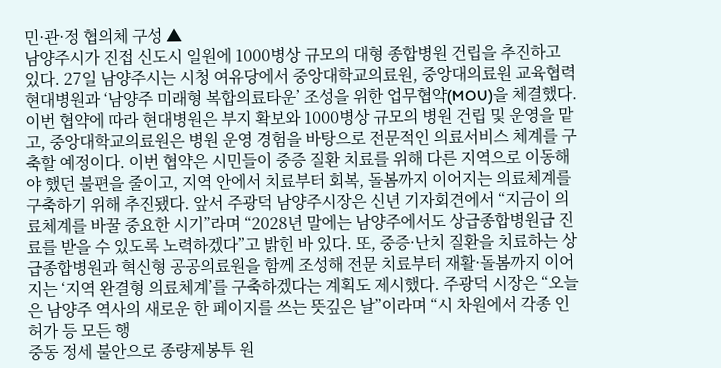민·관·정 협의체 구성 ▲
남양주시가 진접 신도시 일원에 1000병상 규모의 대형 종합병원 건립을 추진하고 있다. 27일 남양주시는 시청 여유당에서 중앙대학교의료원, 중앙대의료원 교육협력 현대병원과 ‘남양주 미래형 복합의료타운’ 조성을 위한 업무협약(MOU)을 체결했다. 이번 협약에 따라 현대병원은 부지 확보와 1000병상 규모의 병원 건립 및 운영을 맡고, 중앙대학교의료원은 병원 운영 경험을 바탕으로 전문적인 의료서비스 체계를 구축할 예정이다. 이번 협약은 시민들이 중증 질환 치료를 위해 다른 지역으로 이동해야 했던 불편을 줄이고, 지역 안에서 치료부터 회복, 돌봄까지 이어지는 의료체계를 구축하기 위해 추진됐다. 앞서 주광덕 남양주시장은 신년 기자회견에서 “지금이 의료체계를 바꿀 중요한 시기”라며 “2028년 말에는 남양주에서도 상급종합병원급 진료를 받을 수 있도록 노력하겠다”고 밝힌 바 있다. 또, 중증·난치 질환을 치료하는 상급종합병원과 혁신형 공공의료원을 함께 조성해 전문 치료부터 재활·돌봄까지 이어지는 ‘지역 완결형 의료체계’를 구축하겠다는 계획도 제시했다. 주광덕 시장은 “오늘은 남양주 역사의 새로운 한 페이지를 쓰는 뜻깊은 날”이라며 “시 차원에서 각종 인허가 등 모든 행
중동 정세 불안으로 종량제봉투 원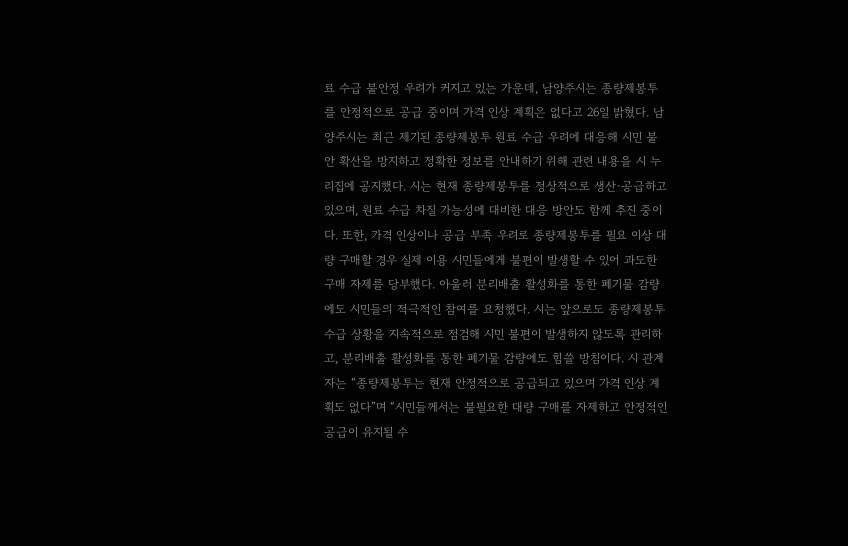료 수급 불안정 우려가 커지고 있는 가운데, 남양주시는 종량제봉투를 안정적으로 공급 중이며 가격 인상 계획은 없다고 26일 밝혔다. 남양주시는 최근 제기된 종량제봉투 원료 수급 우려에 대응해 시민 불안 확산을 방지하고 정확한 정보를 안내하기 위해 관련 내용을 시 누리집에 공지했다. 시는 현재 종량제봉투를 정상적으로 생산·공급하고 있으며, 원료 수급 차질 가능성에 대비한 대응 방안도 함께 추진 중이다. 또한, 가격 인상이나 공급 부족 우려로 종량제봉투를 필요 이상 대량 구매할 경우 실제 이용 시민들에게 불편이 발생할 수 있어 과도한 구매 자제를 당부했다. 아울러 분리배출 활성화를 통한 폐기물 감량에도 시민들의 적극적인 참여를 요청했다. 시는 앞으로도 종량제봉투 수급 상황을 지속적으로 점검해 시민 불편이 발생하지 않도록 관리하고, 분리배출 활성화를 통한 폐기물 감량에도 힘쓸 방침이다. 시 관계자는 “종량제봉투는 현재 안정적으로 공급되고 있으며 가격 인상 계획도 없다”며 “시민들께서는 불필요한 대량 구매를 자제하고 안정적인 공급이 유지될 수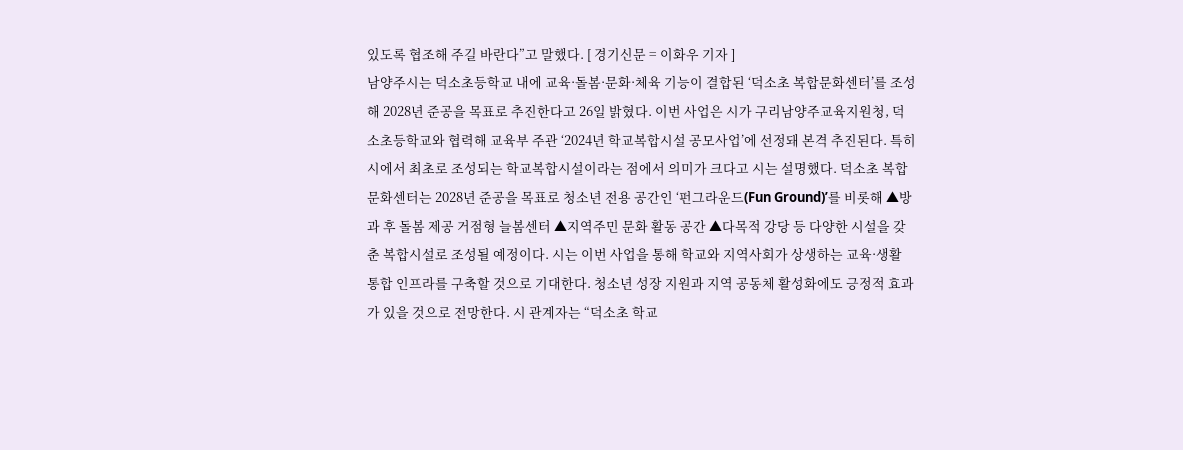있도록 협조해 주길 바란다”고 말했다. [ 경기신문 = 이화우 기자 ]
남양주시는 덕소초등학교 내에 교육·돌봄·문화·체육 기능이 결합된 ‘덕소초 복합문화센터’를 조성해 2028년 준공을 목표로 추진한다고 26일 밝혔다. 이번 사업은 시가 구리남양주교육지원청, 덕소초등학교와 협력해 교육부 주관 ‘2024년 학교복합시설 공모사업’에 선정돼 본격 추진된다. 특히 시에서 최초로 조성되는 학교복합시설이라는 점에서 의미가 크다고 시는 설명했다. 덕소초 복합문화센터는 2028년 준공을 목표로 청소년 전용 공간인 ‘펀그라운드(Fun Ground)’를 비롯해 ▲방과 후 돌봄 제공 거점형 늘봄센터 ▲지역주민 문화 활동 공간 ▲다목적 강당 등 다양한 시설을 갖춘 복합시설로 조성될 예정이다. 시는 이번 사업을 통해 학교와 지역사회가 상생하는 교육·생활 통합 인프라를 구축할 것으로 기대한다. 청소년 성장 지원과 지역 공동체 활성화에도 긍정적 효과가 있을 것으로 전망한다. 시 관계자는 “덕소초 학교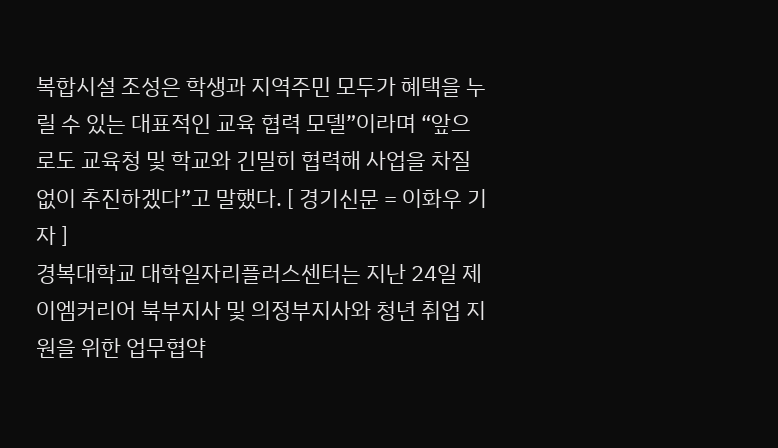복합시설 조성은 학생과 지역주민 모두가 혜택을 누릴 수 있는 대표적인 교육 협력 모델”이라며 “앞으로도 교육청 및 학교와 긴밀히 협력해 사업을 차질 없이 추진하겠다”고 말했다. [ 경기신문 = 이화우 기자 ]
경복대학교 대학일자리플러스센터는 지난 24일 제이엠커리어 북부지사 및 의정부지사와 청년 취업 지원을 위한 업무협약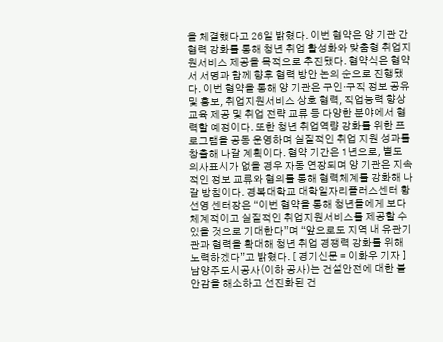을 체결했다고 26일 밝혔다. 이번 협약은 양 기관 간 협력 강화를 통해 청년 취업 활성화와 맞춤형 취업지원서비스 제공을 목적으로 추진됐다. 협약식은 협약서 서명과 함께 향후 협력 방안 논의 순으로 진행됐다. 이번 협약을 통해 양 기관은 구인·구직 정보 공유 및 홍보, 취업지원서비스 상호 협력, 직업능력 향상 교육 제공 및 취업 전략 교류 등 다양한 분야에서 협력할 예정이다. 또한 청년 취업역량 강화를 위한 프로그램을 공동 운영하며 실질적인 취업 지원 성과를 창출해 나갈 계획이다. 협약 기간은 1년으로, 별도 의사표시가 없을 경우 자동 연장되며 양 기관은 지속적인 정보 교류와 협의를 통해 협력체계를 강화해 나갈 방침이다. 경복대학교 대학일자리플러스센터 황선영 센터장은 “이번 협약을 통해 청년들에게 보다 체계적이고 실질적인 취업지원서비스를 제공할 수 있을 것으로 기대한다”며 “앞으로도 지역 내 유관기관과 협력을 확대해 청년 취업 경쟁력 강화를 위해 노력하겠다”고 밝혔다. [ 경기신문 = 이화우 기자 ]
남양주도시공사(이하 공사)는 건설안전에 대한 불안감을 해소하고 선진화된 건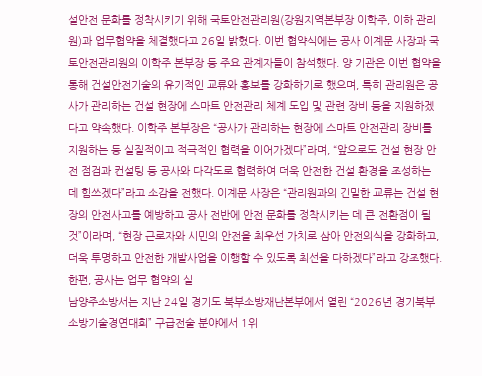설안전 문화를 정착시키기 위해 국토안전관리원(강원지역본부장 이학주, 이하 관리원)과 업무협약을 체결했다고 26일 밝혔다. 이번 협약식에는 공사 이계문 사장과 국토안전관리원의 이학주 본부장 등 주요 관계자들이 참석했다. 양 기관은 이번 협약을 통해 건설안전기술의 유기적인 교류와 홍보를 강화하기로 했으며, 특히 관리원은 공사가 관리하는 건설 현장에 스마트 안전관리 체계 도입 및 관련 장비 등을 지원하겠다고 약속했다. 이학주 본부장은 “공사가 관리하는 현장에 스마트 안전관리 장비를 지원하는 등 실질적이고 적극적인 협력을 이어가겠다”라며, “앞으로도 건설 현장 안전 점검과 컨설팅 등 공사와 다각도로 협력하여 더욱 안전한 건설 환경을 조성하는 데 힘쓰겠다”라고 소감을 전했다. 이계문 사장은 “관리원과의 긴밀한 교류는 건설 현장의 안전사고를 예방하고 공사 전반에 안전 문화를 정착시키는 데 큰 전환점이 될 것”이라며, “현장 근로자와 시민의 안전을 최우선 가치로 삼아 안전의식을 강화하고, 더욱 투명하고 안전한 개발사업을 이행할 수 있도록 최선을 다하겠다”라고 강조했다. 한편, 공사는 업무 협약의 실
남양주소방서는 지난 24일 경기도 북부소방재난본부에서 열린 “2026년 경기북부 소방기술경연대회” 구급전술 분야에서 1위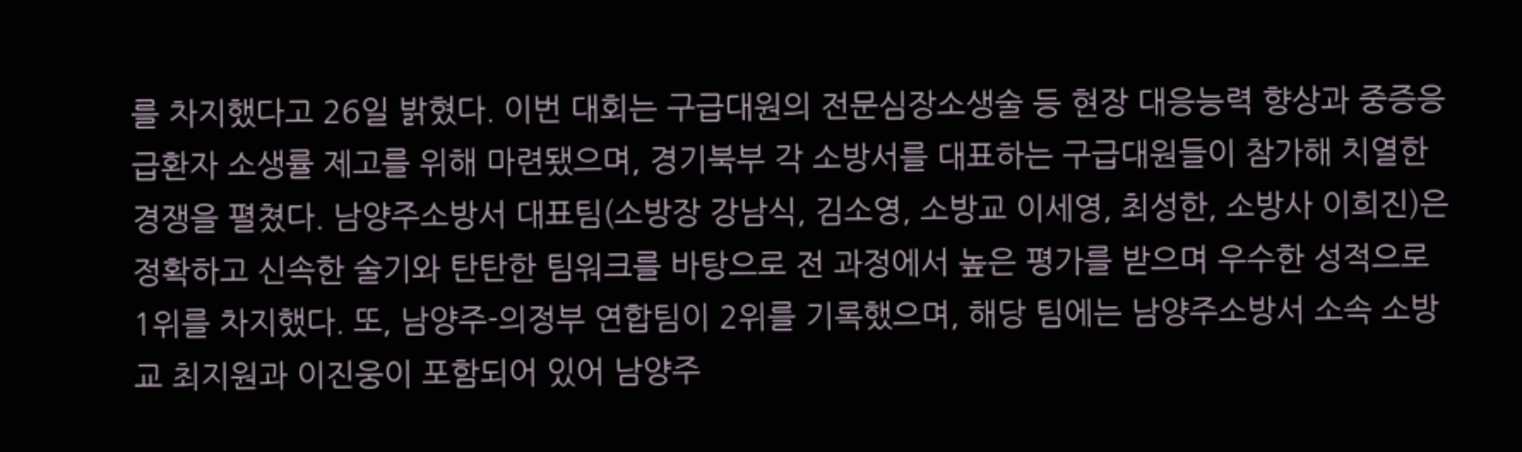를 차지했다고 26일 밝혔다. 이번 대회는 구급대원의 전문심장소생술 등 현장 대응능력 향상과 중증응급환자 소생률 제고를 위해 마련됐으며, 경기북부 각 소방서를 대표하는 구급대원들이 참가해 치열한 경쟁을 펼쳤다. 남양주소방서 대표팀(소방장 강남식, 김소영, 소방교 이세영, 최성한, 소방사 이희진)은 정확하고 신속한 술기와 탄탄한 팀워크를 바탕으로 전 과정에서 높은 평가를 받으며 우수한 성적으로 1위를 차지했다. 또, 남양주-의정부 연합팀이 2위를 기록했으며, 해당 팀에는 남양주소방서 소속 소방교 최지원과 이진웅이 포함되어 있어 남양주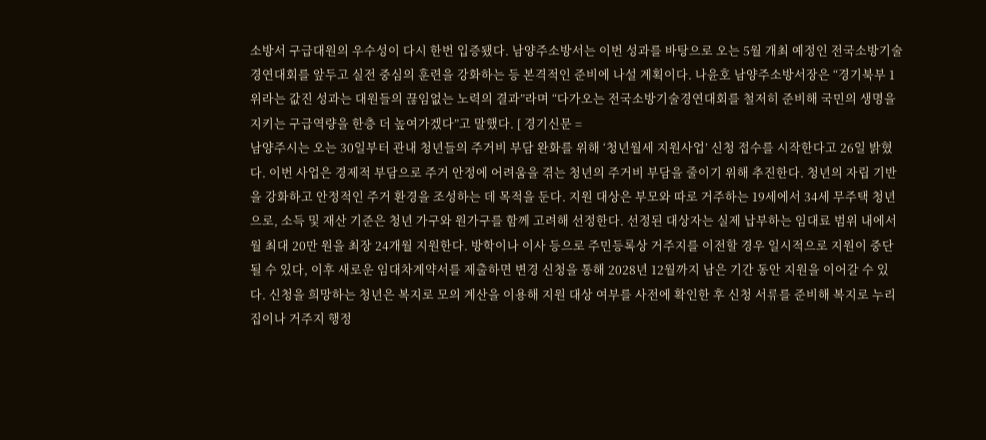소방서 구급대원의 우수성이 다시 한번 입증됐다. 남양주소방서는 이번 성과를 바탕으로 오는 5월 개최 예정인 전국소방기술경연대회를 앞두고 실전 중심의 훈련을 강화하는 등 본격적인 준비에 나설 계획이다. 나윤호 남양주소방서장은 “경기북부 1위라는 값진 성과는 대원들의 끊임없는 노력의 결과”라며 “다가오는 전국소방기술경연대회를 철저히 준비해 국민의 생명을 지키는 구급역량을 한층 더 높여가겠다”고 말했다. [ 경기신문 =
남양주시는 오는 30일부터 관내 청년들의 주거비 부담 완화를 위해 ‘청년월세 지원사업’ 신청 접수를 시작한다고 26일 밝혔다. 이번 사업은 경제적 부담으로 주거 안정에 어려움을 겪는 청년의 주거비 부담을 줄이기 위해 추진한다. 청년의 자립 기반을 강화하고 안정적인 주거 환경을 조성하는 데 목적을 둔다. 지원 대상은 부모와 따로 거주하는 19세에서 34세 무주택 청년으로, 소득 및 재산 기준은 청년 가구와 원가구를 함께 고려해 선정한다. 선정된 대상자는 실제 납부하는 임대료 범위 내에서 월 최대 20만 원을 최장 24개월 지원한다. 방학이나 이사 등으로 주민등록상 거주지를 이전할 경우 일시적으로 지원이 중단될 수 있다, 이후 새로운 임대차계약서를 제출하면 변경 신청을 통해 2028년 12월까지 남은 기간 동안 지원을 이어갈 수 있다. 신청을 희망하는 청년은 복지로 모의 계산을 이용해 지원 대상 여부를 사전에 확인한 후 신청 서류를 준비해 복지로 누리집이나 거주지 행정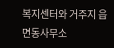복지센터와 거주지 읍면동사무소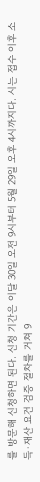를 방문해 신청하면 된다. 신청 기간은 이달 30일 오전 9시부터 5월 29일 오후 4시까지다. 시는 접수 이후 소득·재산 요건 검증 절차를 거쳐 9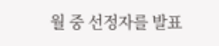월 중 선정자를 발표